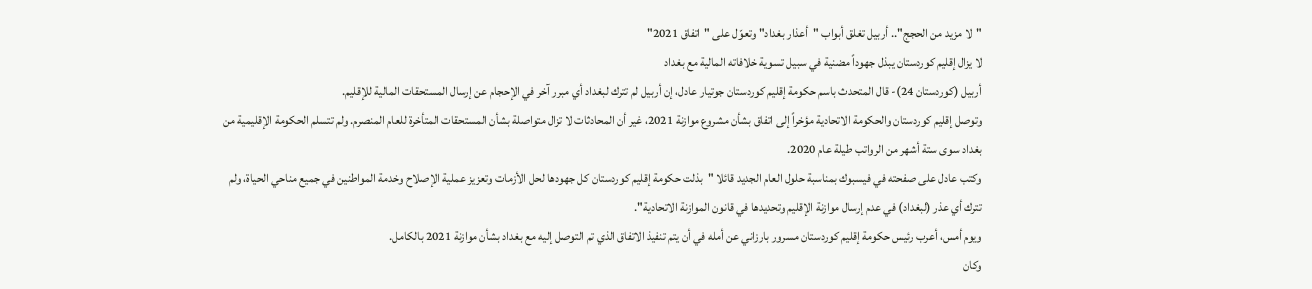"لا مزيد من الحجج".. أربيل تغلق أبواب "أعذار بغداد" وتعوّل على "اتفاق 2021"
لا يزال إقليم كوردستان يبذل جهوداً مضنية في سبيل تسوية خلافاته المالية مع بغداد
أربيل (كوردستان 24)- قال المتحدث باسم حكومة إقليم كوردستان جوتيار عادل، إن أربيل لم تترك لبغداد أي مبرر آخر في الإحجام عن إرسال المستحقات المالية للإقليم.
وتوصل إقليم كوردستان والحكومة الاتحادية مؤخراً إلى اتفاق بشأن مشروع موازنة 2021، غير أن المحادثات لا تزال متواصلة بشأن المستحقات المتأخرة للعام المنصرم. ولم تتسلم الحكومة الإقليمية من بغداد سوى ستة أشهر من الرواتب طيلة عام 2020.
وكتب عادل على صفحته في فيسبوك بمناسبة حلول العام الجديد قائلا "بذلت حكومة إقليم كوردستان كل جهودها لحل الأزمات وتعزيز عملية الإصلاح وخدمة المواطنين في جميع مناحي الحياة، ولم تترك أي عذر (لبغداد) في عدم إرسال موازنة الإقليم وتحديدها في قانون الموازنة الاتحادية".
ويوم أمس، أعرب رئيس حكومة إقليم كوردستان مسرور بارزاني عن أمله في أن يتم تنفيذ الاتفاق الذي تم التوصل إليه مع بغداد بشأن موازنة 2021 بالكامل.
وكان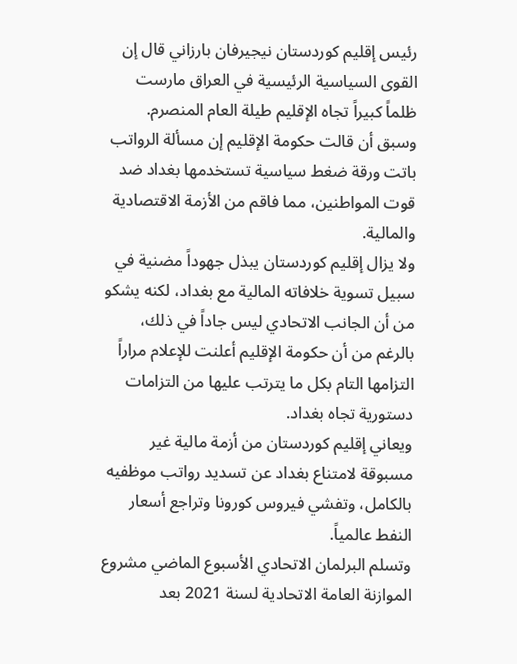رئيس إقليم كوردستان نيجيرفان بارزاني قال إن القوى السياسية الرئيسية في العراق مارست ظلماً كبيراً تجاه الإقليم طيلة العام المنصرم.
وسبق أن قالت حكومة الإقليم إن مسألة الرواتب باتت ورقة ضغط سياسية تستخدمها بغداد ضد قوت المواطنين، مما فاقم من الأزمة الاقتصادية والمالية.
ولا يزال إقليم كوردستان يبذل جهوداً مضنية في سبيل تسوية خلافاته المالية مع بغداد، لكنه يشكو من أن الجانب الاتحادي ليس جاداً في ذلك، بالرغم من أن حكومة الإقليم أعلنت للإعلام مراراً التزامها التام بكل ما يترتب عليها من التزامات دستورية تجاه بغداد.
ويعاني إقليم كوردستان من أزمة مالية غير مسبوقة لامتناع بغداد عن تسديد رواتب موظفيه بالكامل، وتفشي فيروس كورونا وتراجع أسعار النفط عالمياً.
وتسلم البرلمان الاتحادي الأسبوع الماضي مشروع الموازنة العامة الاتحادية لسنة 2021 بعد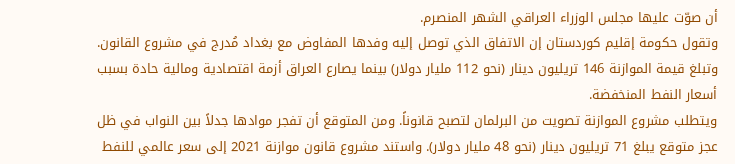أن صوّت عليها مجلس الوزراء العراقي الشهر المنصرم.
وتقول حكومة إقليم كوردستان إن الاتفاق الذي توصل إليه وفدها المفاوض مع بغداد مُدرج في مشروع القانون. وتبلغ قيمة الموازنة 146 تريليون دينار (نحو 112 مليار دولار) بينما يصارع العراق أزمة اقتصادية ومالية حادة بسبب أسعار النفط المنخفضة.
ويتطلب مشروع الموازنة تصويت من البرلمان لتصبح قانوناً. ومن المتوقع أن تفجر موادها جدلاً بين النواب في ظل عجز متوقع يبلغ 71 تريليون دينار (نحو 48 مليار دولار). واستند مشروع قانون موازنة 2021 إلى سعر عالمي للنفط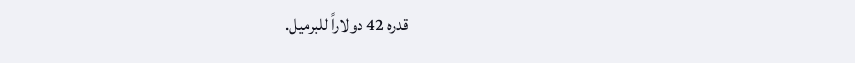قدره 42 دولاراً للبرميل.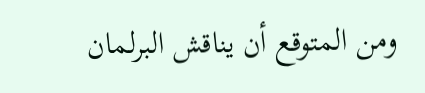ومن المتوقع أن يناقش البرلمان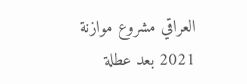العراقي مشروع موازنة 2021 بعد عطلة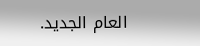العام الجديد.